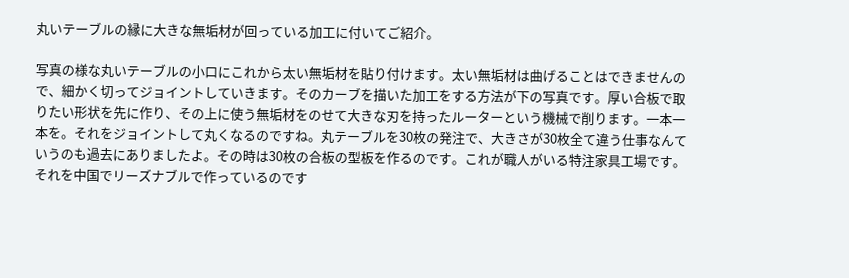丸いテーブルの縁に大きな無垢材が回っている加工に付いてご紹介。

写真の様な丸いテーブルの小口にこれから太い無垢材を貼り付けます。太い無垢材は曲げることはできませんので、細かく切ってジョイントしていきます。そのカーブを描いた加工をする方法が下の写真です。厚い合板で取りたい形状を先に作り、その上に使う無垢材をのせて大きな刃を持ったルーターという機械で削ります。一本一本を。それをジョイントして丸くなるのですね。丸テーブルを30枚の発注で、大きさが30枚全て違う仕事なんていうのも過去にありましたよ。その時は30枚の合板の型板を作るのです。これが職人がいる特注家具工場です。それを中国でリーズナブルで作っているのです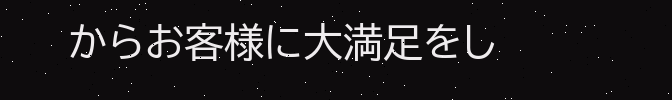からお客様に大満足をし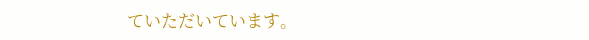ていただいています。